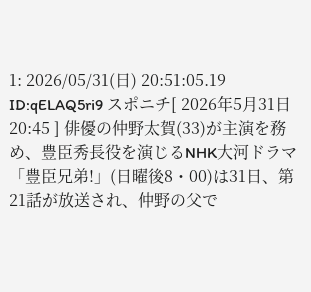1: 2026/05/31(日) 20:51:05.19 ID:qELAQ5ri9 スポニチ[ 2026年5月31日 20:45 ] 俳優の仲野太賀(33)が主演を務め、豊臣秀長役を演じるNHK大河ドラマ「豊臣兄弟!」(日曜後8・00)は31日、第21話が放送され、仲野の父で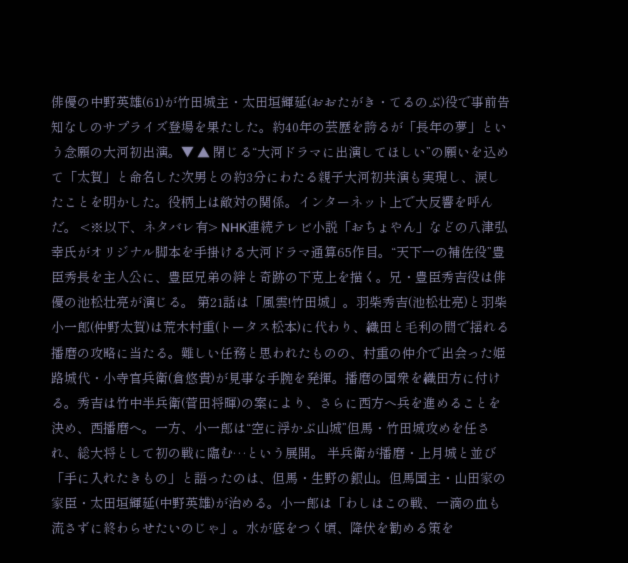俳優の中野英雄(61)が竹田城主・太田垣輝延(おおたがき・てるのぶ)役で事前告知なしのサプライズ登場を果たした。約40年の芸歴を誇るが「長年の夢」という念願の大河初出演。▼ ▲ 閉じる“大河ドラマに出演してほしい”の願いを込めて「太賀」と命名した次男との約3分にわたる親子大河初共演も実現し、涙したことを明かした。役柄上は敵対の関係。インターネット上で大反響を呼んだ。 <※以下、ネタバレ有> NHK連続テレビ小説「おちょやん」などの八津弘幸氏がオリジナル脚本を手掛ける大河ドラマ通算65作目。“天下一の補佐役”豊臣秀長を主人公に、豊臣兄弟の絆と奇跡の下克上を描く。兄・豊臣秀吉役は俳優の池松壮亮が演じる。 第21話は「風雲!竹田城」。羽柴秀吉(池松壮亮)と羽柴小一郎(仲野太賀)は荒木村重(トータス松本)に代わり、織田と毛利の間で揺れる播磨の攻略に当たる。難しい任務と思われたものの、村重の仲介で出会った姫路城代・小寺官兵衛(倉悠貴)が見事な手腕を発揮。播磨の国衆を織田方に付ける。秀吉は竹中半兵衛(菅田将暉)の案により、さらに西方へ兵を進めることを決め、西播磨へ。一方、小一郎は“空に浮かぶ山城”但馬・竹田城攻めを任され、総大将として初の戦に臨む…という展開。 半兵衛が播磨・上月城と並び「手に入れたきもの」と語ったのは、但馬・生野の銀山。但馬国主・山田家の家臣・太田垣輝延(中野英雄)が治める。小一郎は「わしはこの戦、一滴の血も流さずに終わらせたいのじゃ」。水が底をつく頃、降伏を勧める策を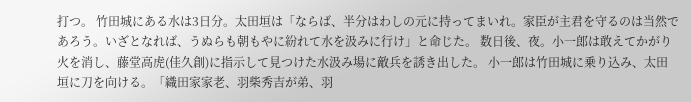打つ。 竹田城にある水は3日分。太田垣は「ならば、半分はわしの元に持ってまいれ。家臣が主君を守るのは当然であろう。いざとなれば、うぬらも朝もやに紛れて水を汲みに行け」と命じた。 数日後、夜。小一郎は敢えてかがり火を消し、藤堂高虎(佳久創)に指示して見つけた水汲み場に敵兵を誘き出した。 小一郎は竹田城に乗り込み、太田垣に刀を向ける。「織田家家老、羽柴秀吉が弟、羽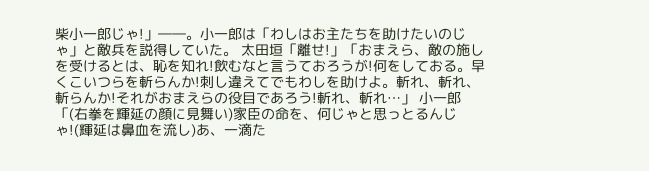柴小一郎じゃ!」――。小一郎は「わしはお主たちを助けたいのじゃ」と敵兵を説得していた。 太田垣「離せ!」「おまえら、敵の施しを受けるとは、恥を知れ!飲むなと言うておろうが!何をしておる。早くこいつらを斬らんか!刺し違えてでもわしを助けよ。斬れ、斬れ、斬らんか!それがおまえらの役目であろう!斬れ、斬れ…」 小一郎「(右拳を輝延の顔に見舞い)家臣の命を、何じゃと思っとるんじゃ!(輝延は鼻血を流し)あ、一滴た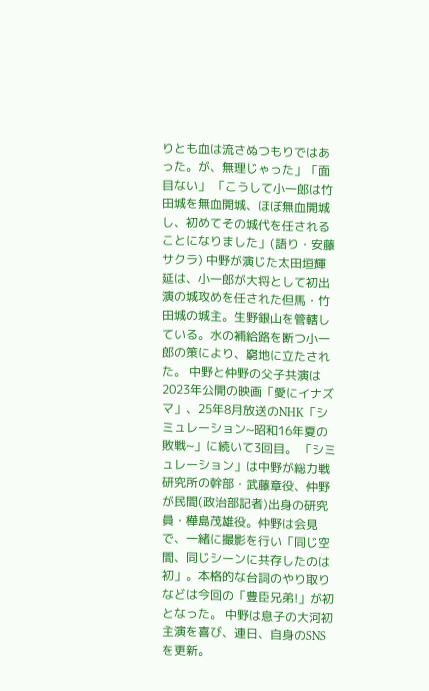りとも血は流さぬつもりではあった。が、無理じゃった」「面目ない」 「こうして小一郎は竹田城を無血開城、ほぼ無血開城し、初めてその城代を任されることになりました」(語り・安藤サクラ) 中野が演じた太田垣輝延は、小一郎が大将として初出演の城攻めを任された但馬・竹田城の城主。生野銀山を管轄している。水の補給路を断つ小一郎の策により、窮地に立たされた。 中野と仲野の父子共演は2023年公開の映画「愛にイナズマ」、25年8月放送のNHK「シミュレーション~昭和16年夏の敗戦~」に続いて3回目。 「シミュレーション」は中野が総力戦研究所の幹部・武藤章役、仲野が民間(政治部記者)出身の研究員・樺島茂雄役。仲野は会見で、一緒に撮影を行い「同じ空間、同じシーンに共存したのは初」。本格的な台詞のやり取りなどは今回の「豊臣兄弟!」が初となった。 中野は息子の大河初主演を喜び、連日、自身のSNSを更新。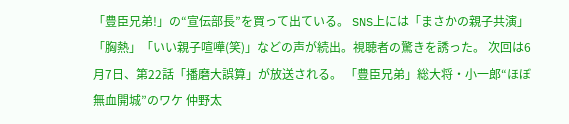「豊臣兄弟!」の“宣伝部長”を買って出ている。 SNS上には「まさかの親子共演」「胸熱」「いい親子喧嘩(笑)」などの声が続出。視聴者の驚きを誘った。 次回は6月7日、第22話「播磨大誤算」が放送される。 「豊臣兄弟」総大将・小一郎“ほぼ無血開城”のワケ 仲野太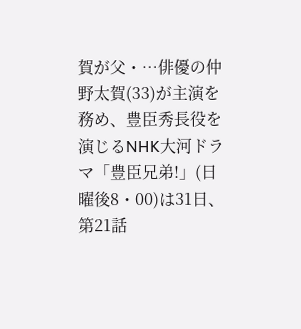賀が父・…俳優の仲野太賀(33)が主演を務め、豊臣秀長役を演じるNHK大河ドラマ「豊臣兄弟!」(日曜後8・00)は31日、第21話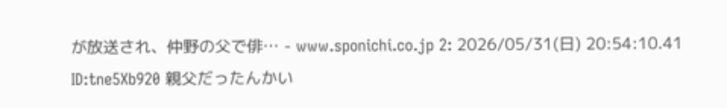が放送され、仲野の父で俳… - www.sponichi.co.jp 2: 2026/05/31(日) 20:54:10.41 ID:tne5Xb920 親父だったんかい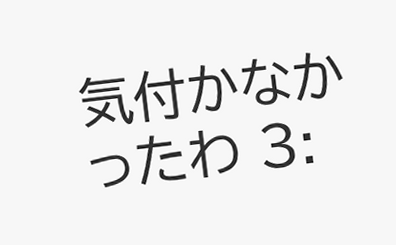気付かなかったわ 3: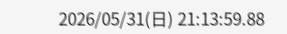2026/05/31(日) 21:13:59.88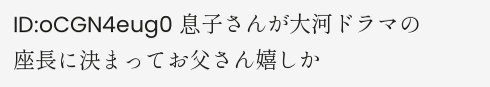ID:oCGN4eug0 息子さんが大河ドラマの座長に決まってお父さん嬉しか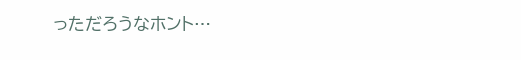っただろうなホント…